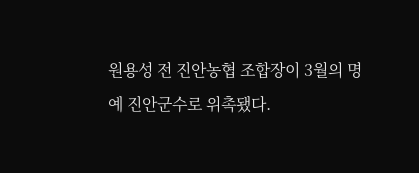원용성 전 진안농협 조합장이 3월의 명예 진안군수로 위촉됐다.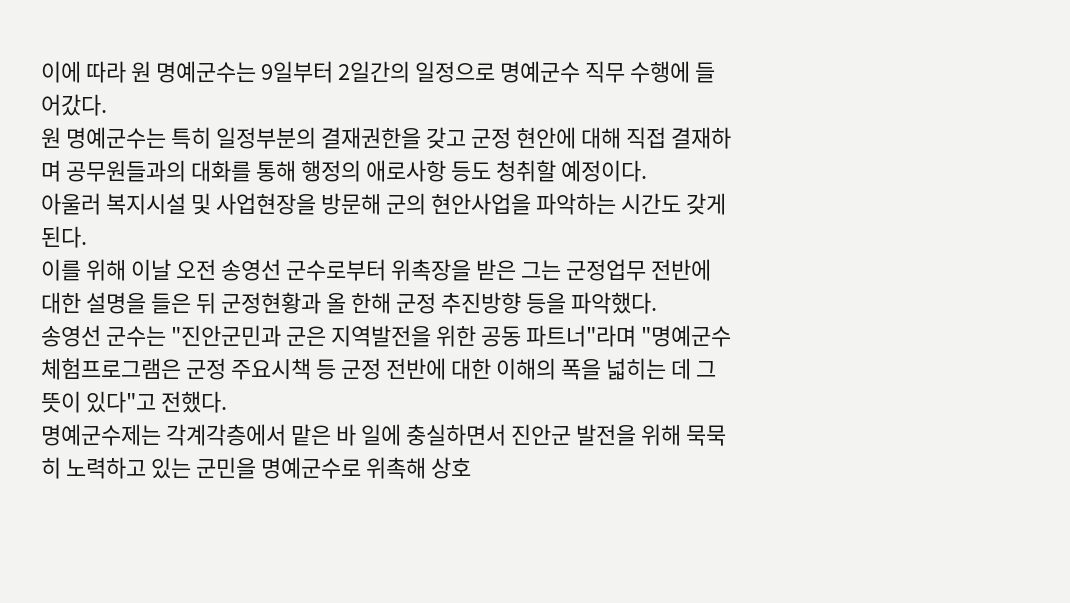이에 따라 원 명예군수는 9일부터 2일간의 일정으로 명예군수 직무 수행에 들어갔다.
원 명예군수는 특히 일정부분의 결재권한을 갖고 군정 현안에 대해 직접 결재하며 공무원들과의 대화를 통해 행정의 애로사항 등도 청취할 예정이다.
아울러 복지시설 및 사업현장을 방문해 군의 현안사업을 파악하는 시간도 갖게 된다.
이를 위해 이날 오전 송영선 군수로부터 위촉장을 받은 그는 군정업무 전반에 대한 설명을 들은 뒤 군정현황과 올 한해 군정 추진방향 등을 파악했다.
송영선 군수는 "진안군민과 군은 지역발전을 위한 공동 파트너"라며 "명예군수 체험프로그램은 군정 주요시책 등 군정 전반에 대한 이해의 폭을 넓히는 데 그 뜻이 있다"고 전했다.
명예군수제는 각계각층에서 맡은 바 일에 충실하면서 진안군 발전을 위해 묵묵히 노력하고 있는 군민을 명예군수로 위촉해 상호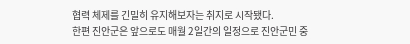협력 체제를 긴밀히 유지해보자는 취지로 시작됐다.
한편 진안군은 앞으로도 매월 2일간의 일정으로 진안군민 중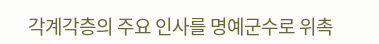각계각층의 주요 인사를 명예군수로 위촉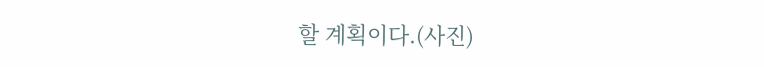할 계획이다.(사진)